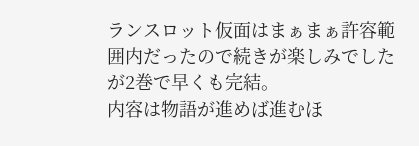ランスロット仮面はまぁまぁ許容範囲内だったので続きが楽しみでしたが2巻で早くも完結。
内容は物語が進めば進むほ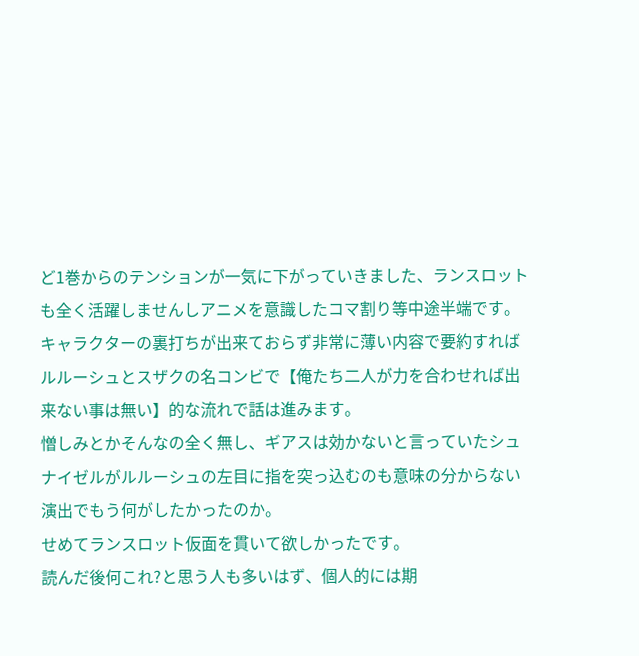ど1巻からのテンションが一気に下がっていきました、ランスロットも全く活躍しませんしアニメを意識したコマ割り等中途半端です。
キャラクターの裏打ちが出来ておらず非常に薄い内容で要約すればルルーシュとスザクの名コンビで【俺たち二人が力を合わせれば出来ない事は無い】的な流れで話は進みます。
憎しみとかそんなの全く無し、ギアスは効かないと言っていたシュナイゼルがルルーシュの左目に指を突っ込むのも意味の分からない演出でもう何がしたかったのか。
せめてランスロット仮面を貫いて欲しかったです。
読んだ後何これ?と思う人も多いはず、個人的には期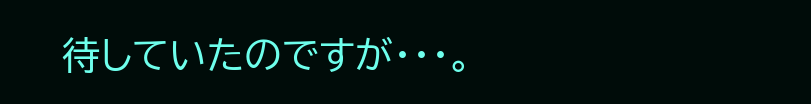待していたのですが・・・。